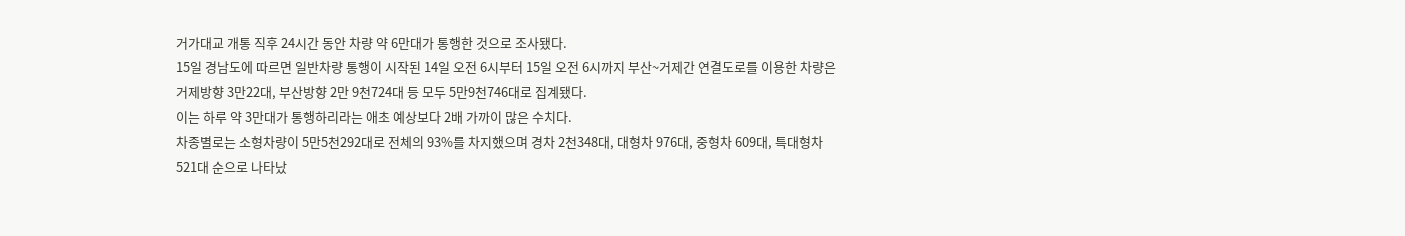거가대교 개통 직후 24시간 동안 차량 약 6만대가 통행한 것으로 조사됐다.
15일 경남도에 따르면 일반차량 통행이 시작된 14일 오전 6시부터 15일 오전 6시까지 부산~거제간 연결도로를 이용한 차량은 거제방향 3만22대, 부산방향 2만 9천724대 등 모두 5만9천746대로 집계됐다.
이는 하루 약 3만대가 통행하리라는 애초 예상보다 2배 가까이 많은 수치다.
차종별로는 소형차량이 5만5천292대로 전체의 93%를 차지했으며 경차 2천348대, 대형차 976대, 중형차 609대, 특대형차 521대 순으로 나타났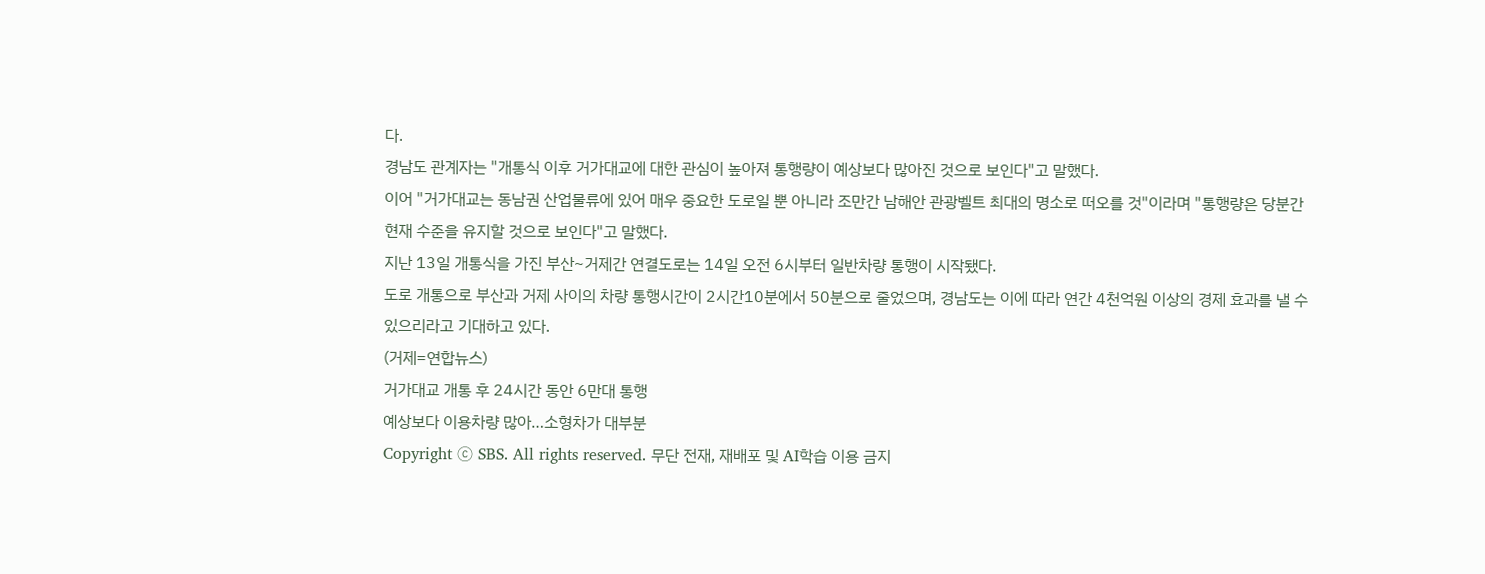다.
경남도 관계자는 "개통식 이후 거가대교에 대한 관심이 높아져 통행량이 예상보다 많아진 것으로 보인다"고 말했다.
이어 "거가대교는 동남권 산업물류에 있어 매우 중요한 도로일 뿐 아니라 조만간 남해안 관광벨트 최대의 명소로 떠오를 것"이라며 "통행량은 당분간 현재 수준을 유지할 것으로 보인다"고 말했다.
지난 13일 개통식을 가진 부산~거제간 연결도로는 14일 오전 6시부터 일반차량 통행이 시작됐다.
도로 개통으로 부산과 거제 사이의 차량 통행시간이 2시간10분에서 50분으로 줄었으며, 경남도는 이에 따라 연간 4천억원 이상의 경제 효과를 낼 수 있으리라고 기대하고 있다.
(거제=연합뉴스)
거가대교 개통 후 24시간 동안 6만대 통행
예상보다 이용차량 많아…소형차가 대부분
Copyright Ⓒ SBS. All rights reserved. 무단 전재, 재배포 및 AI학습 이용 금지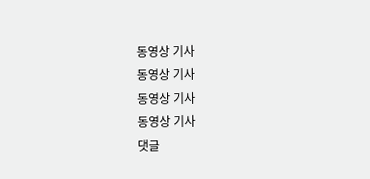동영상 기사
동영상 기사
동영상 기사
동영상 기사
댓글